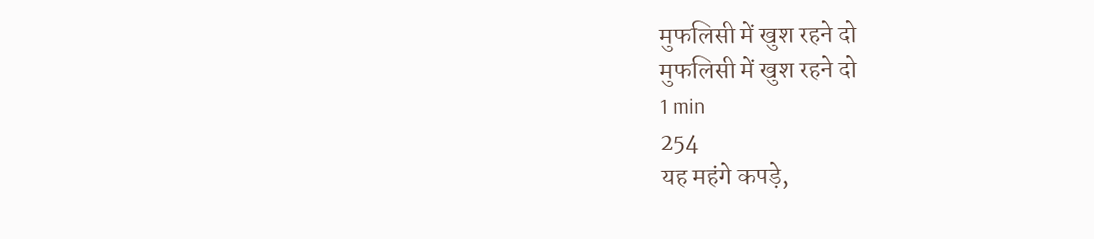मुफलिसी में खुश रहने दो
मुफलिसी में खुश रहने दो
1 min
254
यह महंगे कपड़े,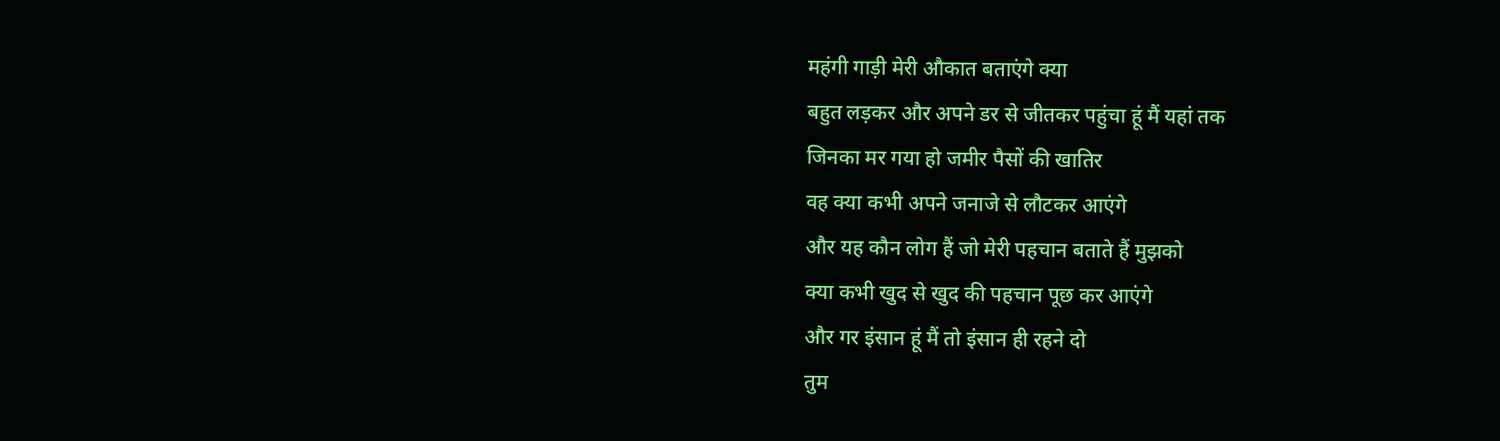महंगी गाड़ी मेरी औकात बताएंगे क्या
बहुत लड़कर और अपने डर से जीतकर पहुंचा हूं मैं यहां तक
जिनका मर गया हो जमीर पैसों की खातिर
वह क्या कभी अपने जनाजे से लौटकर आएंगे
और यह कौन लोग हैं जो मेरी पहचान बताते हैं मुझको
क्या कभी खुद से खुद की पहचान पूछ कर आएंगे
और गर इंसान हूं मैं तो इंसान ही रहने दो
तुम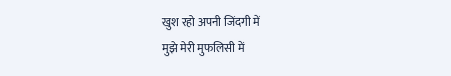खुश रहो अपनी जिंदगी में
मुझे मेरी मुफलिसी में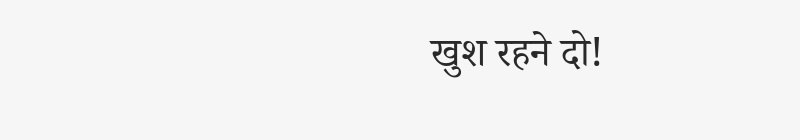खुश रहने दो!